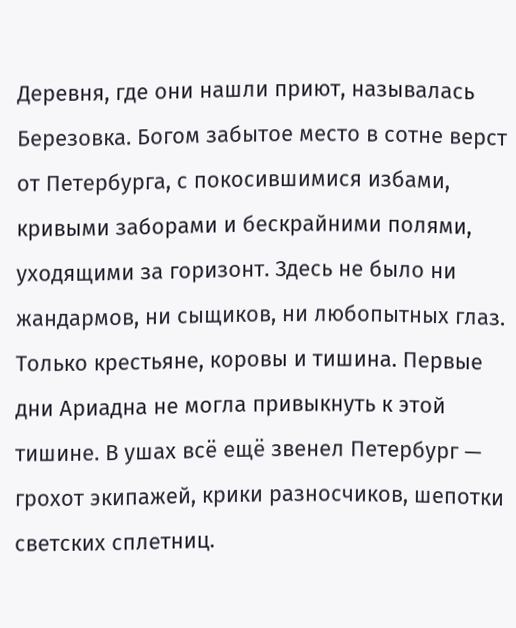Деревня, где они нашли приют, называлась Березовка. Богом забытое место в сотне верст от Петербурга, с покосившимися избами, кривыми заборами и бескрайними полями, уходящими за горизонт. Здесь не было ни жандармов, ни сыщиков, ни любопытных глаз. Только крестьяне, коровы и тишина. Первые дни Ариадна не могла привыкнуть к этой тишине. В ушах всё ещё звенел Петербург — грохот экипажей, крики разносчиков, шепотки светских сплетниц.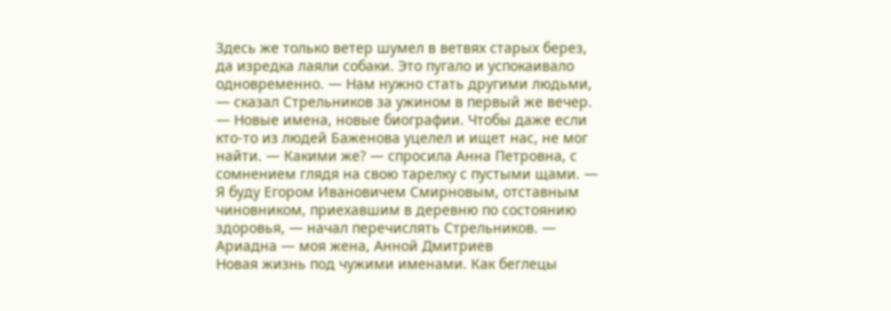Здесь же только ветер шумел в ветвях старых берез, да изредка лаяли собаки. Это пугало и успокаивало одновременно. — Нам нужно стать другими людьми, — сказал Стрельников за ужином в первый же вечер. — Новые имена, новые биографии. Чтобы даже если кто-то из людей Баженова уцелел и ищет нас, не мог найти. — Какими же? — спросила Анна Петровна, с сомнением глядя на свою тарелку с пустыми щами. — Я буду Егором Ивановичем Смирновым, отставным чиновником, приехавшим в деревню по состоянию здоровья, — начал перечислять Стрельников. — Ариадна — моя жена, Анной Дмитриев
Новая жизнь под чужими именами. Как беглецы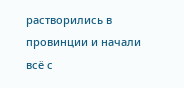растворились в провинции и начали всё с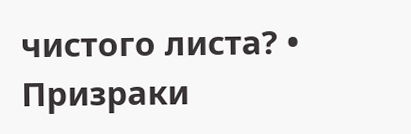чистого листа? • Призраки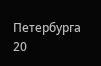Петербурга
20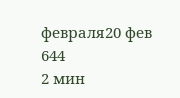февраля20 фев
644
2 мин